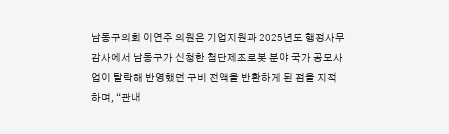남동구의회 이연주 의원은 기업지원과 2025년도 행정사무감사에서 남동구가 신청한 첨단제조로봇 분야 국가 공모사업이 탈락해 반영했던 구비 전액을 반환하게 된 점을 지적하며, “관내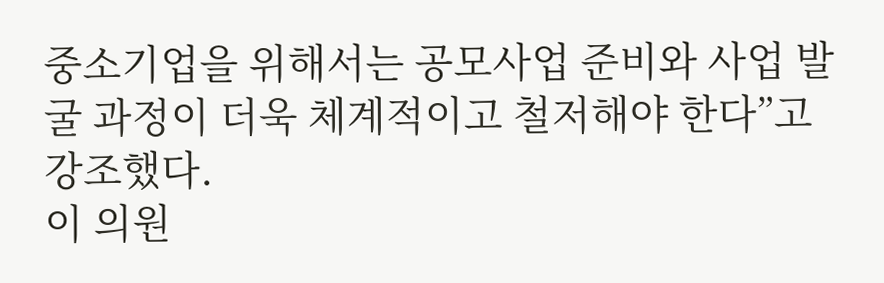중소기업을 위해서는 공모사업 준비와 사업 발굴 과정이 더욱 체계적이고 철저해야 한다”고 강조했다.
이 의원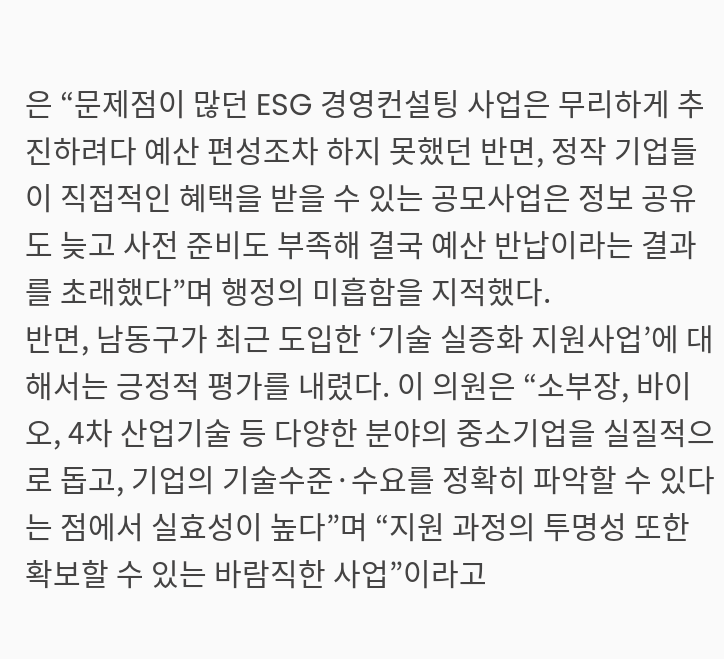은 “문제점이 많던 ESG 경영컨설팅 사업은 무리하게 추진하려다 예산 편성조차 하지 못했던 반면, 정작 기업들이 직접적인 혜택을 받을 수 있는 공모사업은 정보 공유도 늦고 사전 준비도 부족해 결국 예산 반납이라는 결과를 초래했다”며 행정의 미흡함을 지적했다.
반면, 남동구가 최근 도입한 ‘기술 실증화 지원사업’에 대해서는 긍정적 평가를 내렸다. 이 의원은 “소부장, 바이오, 4차 산업기술 등 다양한 분야의 중소기업을 실질적으로 돕고, 기업의 기술수준·수요를 정확히 파악할 수 있다는 점에서 실효성이 높다”며 “지원 과정의 투명성 또한 확보할 수 있는 바람직한 사업”이라고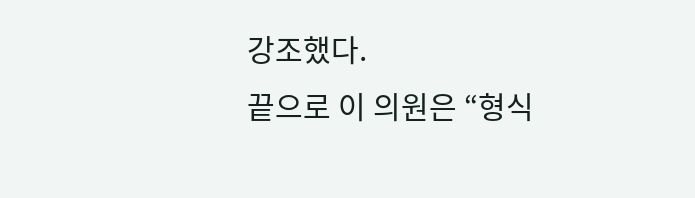강조했다.
끝으로 이 의원은 “형식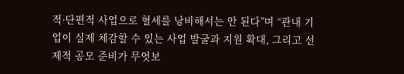적·단편적 사업으로 혈세를 낭비해서는 안 된다”며 “관내 기업이 실제 체감할 수 있는 사업 발굴과 지원 확대, 그리고 선제적 공모 준비가 무엇보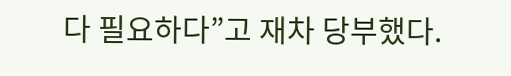다 필요하다”고 재차 당부했다.